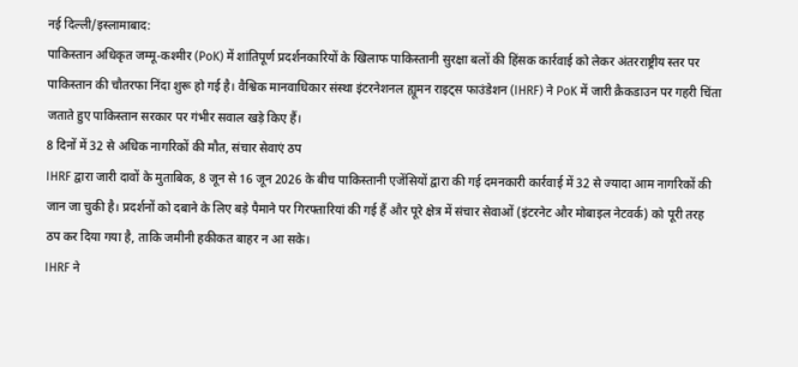नई दिल्ली/इस्लामाबाद:
पाकिस्तान अधिकृत जम्मू-कश्मीर (PoK) में शांतिपूर्ण प्रदर्शनकारियों के खिलाफ पाकिस्तानी सुरक्षा बलों की हिंसक कार्रवाई को लेकर अंतरराष्ट्रीय स्तर पर पाकिस्तान की चौतरफा निंदा शुरू हो गई है। वैश्विक मानवाधिकार संस्था इंटरनेशनल ह्यूमन राइट्स फाउंडेशन (IHRF) ने PoK में जारी क्रैकडाउन पर गहरी चिंता जताते हुए पाकिस्तान सरकार पर गंभीर सवाल खड़े किए हैं।
8 दिनों में 32 से अधिक नागरिकों की मौत, संचार सेवाएं ठप
IHRF द्वारा जारी दावों के मुताबिक, 8 जून से 16 जून 2026 के बीच पाकिस्तानी एजेंसियों द्वारा की गई दमनकारी कार्रवाई में 32 से ज्यादा आम नागरिकों की जान जा चुकी है। प्रदर्शनों को दबाने के लिए बड़े पैमाने पर गिरफ्तारियां की गई हैं और पूरे क्षेत्र में संचार सेवाओं (इंटरनेट और मोबाइल नेटवर्क) को पूरी तरह ठप कर दिया गया है, ताकि जमीनी हकीकत बाहर न आ सके।
IHRF ने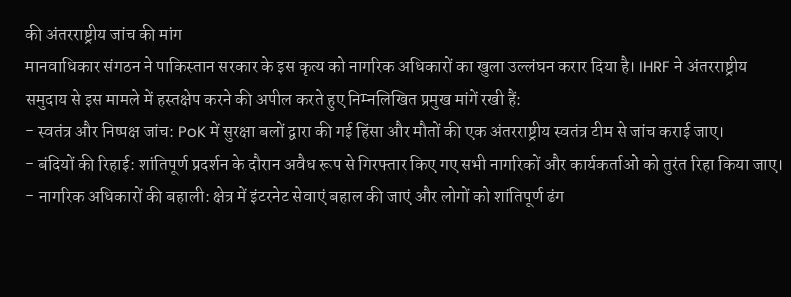की अंतरराष्ट्रीय जांच की मांग
मानवाधिकार संगठन ने पाकिस्तान सरकार के इस कृत्य को नागरिक अधिकारों का खुला उल्लंघन करार दिया है। IHRF ने अंतरराष्ट्रीय समुदाय से इस मामले में हस्तक्षेप करने की अपील करते हुए निम्नलिखित प्रमुख मांगें रखी हैं:
- स्वतंत्र और निष्पक्ष जांच: PoK में सुरक्षा बलों द्वारा की गई हिंसा और मौतों की एक अंतरराष्ट्रीय स्वतंत्र टीम से जांच कराई जाए।
- बंदियों की रिहाई: शांतिपूर्ण प्रदर्शन के दौरान अवैध रूप से गिरफ्तार किए गए सभी नागरिकों और कार्यकर्ताओं को तुरंत रिहा किया जाए।
- नागरिक अधिकारों की बहाली: क्षेत्र में इंटरनेट सेवाएं बहाल की जाएं और लोगों को शांतिपूर्ण ढंग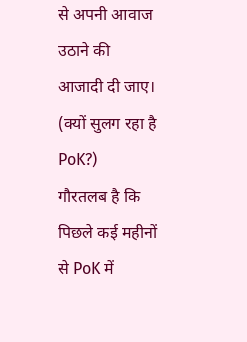से अपनी आवाज उठाने की आजादी दी जाए।
(क्यों सुलग रहा है PoK?)
गौरतलब है कि पिछले कई महीनों से PoK में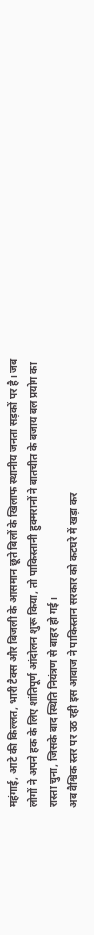महंगाई, आटे की किल्लत, भारी टैक्स और बिजली के आसमान छूते बिलों के खिलाफ स्थानीय जनता सड़कों पर है। जब लोगों ने अपने हक के लिए शांतिपूर्ण आंदोलन शुरू किया, तो पाकिस्तानी हुक्मरानों ने बातचीत के बजाय बल प्रयोग का रास्ता चुना, जिसके बाद स्थिति नियंत्रण से बाहर हो गई।
अब वैश्विक स्तर पर उठ रही इस आवाज ने पाकिस्तान सरकार को कटघरे में खड़ा कर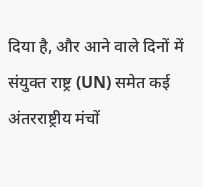दिया है, और आने वाले दिनों में संयुक्त राष्ट्र (UN) समेत कई अंतरराष्ट्रीय मंचों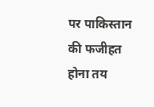पर पाकिस्तान की फजीहत होना तय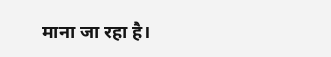माना जा रहा है।